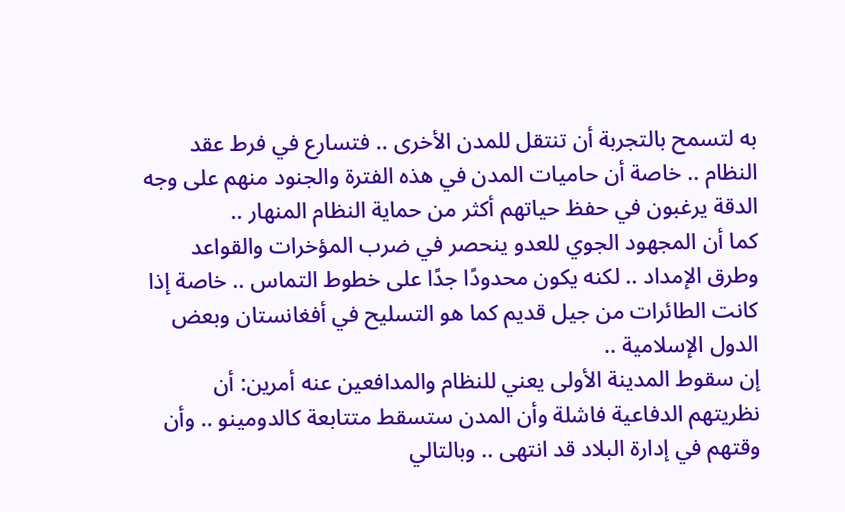به لتسمح بالتجربة أن تنتقل للمدن الأخرى .. فتسارع في فرط عقد النظام .. خاصة أن حاميات المدن في هذه الفترة والجنود منهم على وجه الدقة يرغبون في حفظ حياتهم أكثر من حماية النظام المنهار ..
كما أن المجهود الجوي للعدو ينحصر في ضرب المؤخرات والقواعد وطرق الإمداد .. لكنه يكون محدودًا جدًا على خطوط التماس .. خاصة إذا كانت الطائرات من جيل قديم كما هو التسليح في أفغانستان وبعض الدول الإسلامية ..
إن سقوط المدينة الأولى يعني للنظام والمدافعين عنه أمرين: أن نظريتهم الدفاعية فاشلة وأن المدن ستسقط متتابعة كالدومينو .. وأن وقتهم في إدارة البلاد قد انتهى .. وبالتالي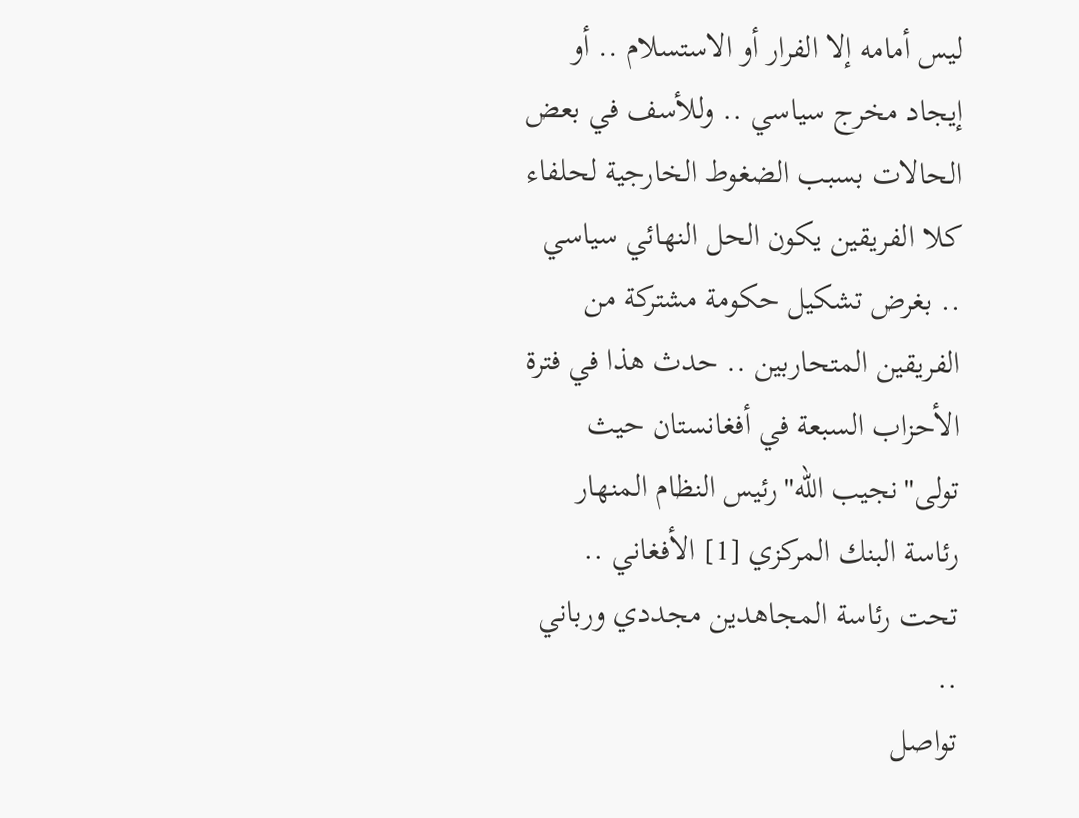ليس أمامه إلا الفرار أو الاستسلام .. أو إيجاد مخرج سياسي .. وللأسف في بعض الحالات بسبب الضغوط الخارجية لحلفاء كلا الفريقين يكون الحل النهائي سياسي .. بغرض تشكيل حكومة مشتركة من الفريقين المتحاربين .. حدث هذا في فترة الأحزاب السبعة في أفغانستان حيث تولى"نجيب الله"رئيس النظام المنهار رئاسة البنك المركزي [1] الأفغاني .. تحت رئاسة المجاهدين مجددي ورباني ..
تواصل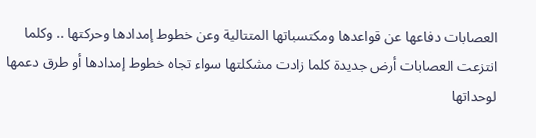العصابات دفاعها عن قواعدها ومكتسباتها المتتالية وعن خطوط إمدادها وحركتها .. وكلما انتزعت العصابات أرض جديدة كلما زادت مشكلتها سواء تجاه خطوط إمدادها أو طرق دعمها لوحداتها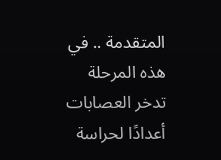المتقدمة .. في هذه المرحلة تدخر العصابات أعدادًا لحراسة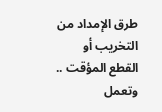طرق الإمداد من التخريب أو القطع المؤقت .. وتعمل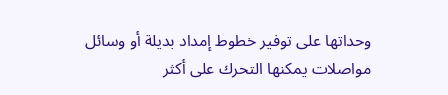وحداتها على توفير خطوط إمداد بديلة أو وسائل مواصلات يمكنها التحرك على أكثر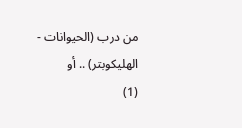من درب (الحيوانات - الهليكوبتر) .. أو
(1)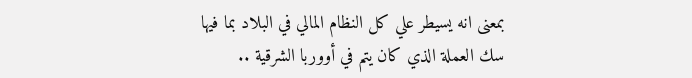بمعنى انه يسيطر علي كل النظام المالي في البلاد بما فيها سك العملة الذي كان يتم في أووربا الشرقية ..